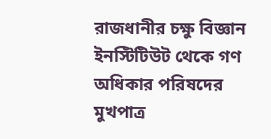রাজধানীর চক্ষু বিজ্ঞান ইনস্টিটিউট থেকে গণ অধিকার পরিষদের মুখপাত্র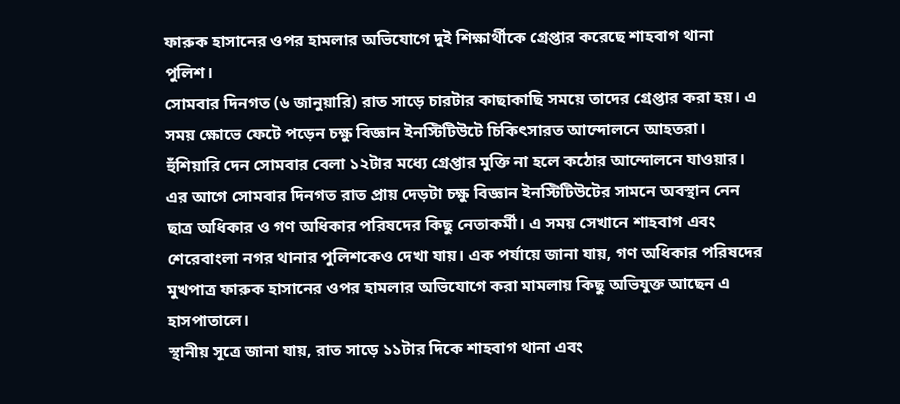ফারুক হাসানের ওপর হামলার অভিযোগে দুই শিক্ষার্থীকে গ্রেপ্তার করেছে শাহবাগ থানা পুলিশ।
সোমবার দিনগত (৬ জানুয়ারি) রাত সাড়ে চারটার কাছাকাছি সময়ে তাদের গ্রেপ্তার করা হয়। এ সময় ক্ষোভে ফেটে পড়েন চক্ষু বিজ্ঞান ইনস্টিটিউটে চিকিৎসারত আন্দোলনে আহতরা। হুঁশিয়ারি দেন সোমবার বেলা ১২টার মধ্যে গ্রেপ্তার মুক্তি না হলে কঠোর আন্দোলনে যাওয়ার।
এর আগে সোমবার দিনগত রাত প্রায় দেড়টা চক্ষু বিজ্ঞান ইনস্টিটিউটের সামনে অবস্থান নেন ছাত্র অধিকার ও গণ অধিকার পরিষদের কিছু নেতাকর্মী। এ সময় সেখানে শাহবাগ এবং শেরেবাংলা নগর থানার পুলিশকেও দেখা যায়। এক পর্যায়ে জানা যায়, গণ অধিকার পরিষদের মুখপাত্র ফারুক হাসানের ওপর হামলার অভিযোগে করা মামলায় কিছু অভিযুক্ত আছেন এ হাসপাতালে।
স্থানীয় সূত্রে জানা যায়, রাত সাড়ে ১১টার দিকে শাহবাগ থানা এবং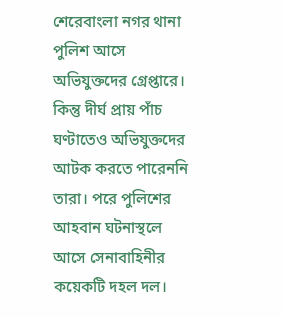শেরেবাংলা নগর থানা পুলিশ আসে অভিযুক্তদের গ্রেপ্তারে। কিন্তু দীর্ঘ প্রায় পাঁচ ঘণ্টাতেও অভিযুক্তদের আটক করতে পারেননি তারা। পরে পুলিশের আহবান ঘটনাস্থলে আসে সেনাবাহিনীর কয়েকটি দহল দল।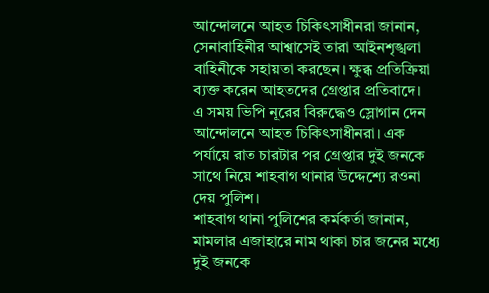আন্দোলনে আহত চিকিৎসাধীনরা জানান, সেনাবাহিনীর আশ্বাসেই তারা আইনশৃঙ্খলা বাহিনীকে সহায়তা করছেন। ক্ষুব্ধ প্রতিক্রিয়া ব্যক্ত করেন আহতদের গ্রেপ্তার প্রতিবাদে।
এ সময় ভিপি নূরের বিরুদ্ধেও স্লোগান দেন আন্দোলনে আহত চিকিৎসাধীনরা। এক পর্যায়ে রাত চারটার পর গ্রেপ্তার দুই জনকে সাথে নিয়ে শাহবাগ থানার উদ্দেশ্যে রওনা দেয় পুলিশ।
শাহবাগ থানা পুলিশের কর্মকর্তা জানান, মামলার এজাহারে নাম থাকা চার জনের মধ্যে দুই জনকে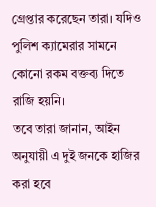গ্রেপ্তার করেছেন তারা। যদিও পুলিশ ক্যামেরার সামনে কোনো রকম বক্তব্য দিতে রাজি হয়নি।
তবে তারা জানান, আইন অনুযায়ী এ দুই জনকে হাজির করা হবে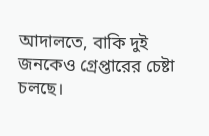আদালতে, বাকি দুই জনকেও গ্রেপ্তারের চেষ্টা চলছে।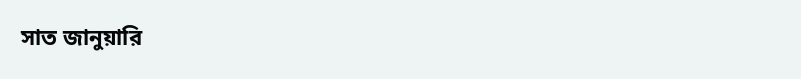সাত জানুয়ারি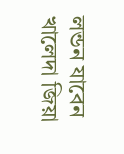লন্ডন যাবেন খালেদা জিয়া